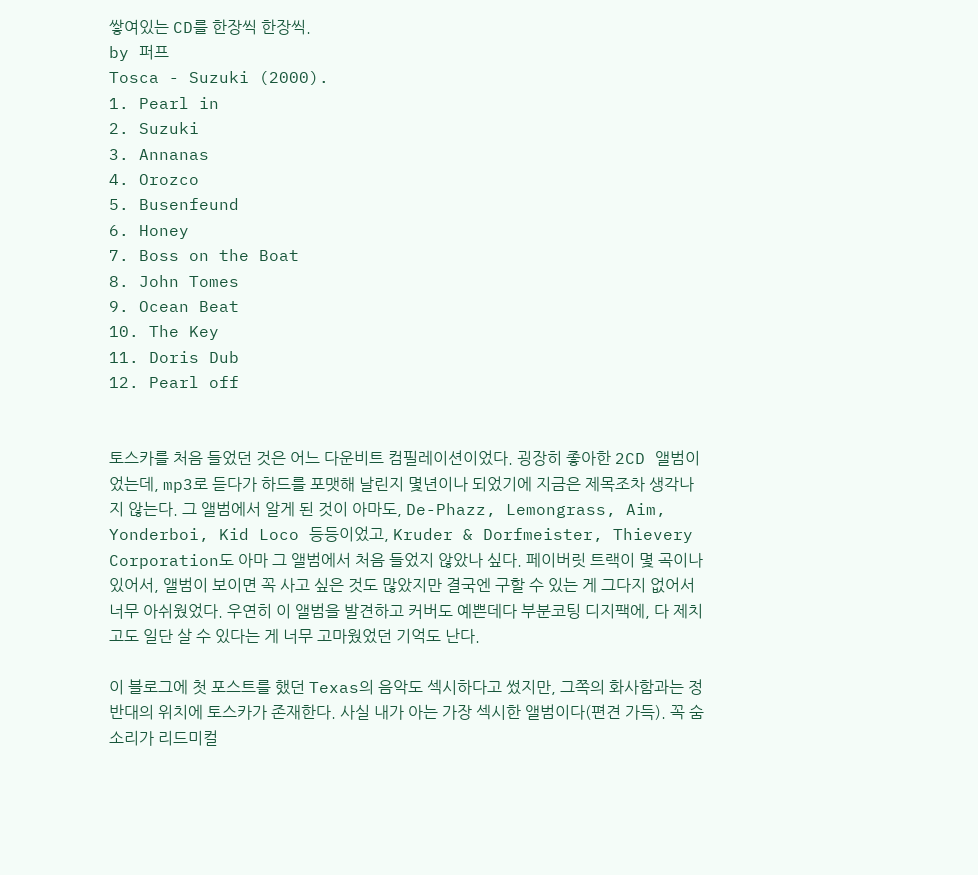쌓여있는 CD를 한장씩 한장씩.
by 퍼프
Tosca - Suzuki (2000).
1. Pearl in
2. Suzuki
3. Annanas
4. Orozco
5. Busenfeund
6. Honey
7. Boss on the Boat
8. John Tomes
9. Ocean Beat
10. The Key
11. Doris Dub
12. Pearl off


토스카를 처음 들었던 것은 어느 다운비트 컴필레이션이었다. 굉장히 좋아한 2CD 앨범이었는데, mp3로 듣다가 하드를 포맷해 날린지 몇년이나 되었기에 지금은 제목조차 생각나지 않는다. 그 앨범에서 알게 된 것이 아마도, De-Phazz, Lemongrass, Aim, Yonderboi, Kid Loco 등등이었고, Kruder & Dorfmeister, Thievery Corporation도 아마 그 앨범에서 처음 들었지 않았나 싶다. 페이버릿 트랙이 몇 곡이나 있어서, 앨범이 보이면 꼭 사고 싶은 것도 많았지만 결국엔 구할 수 있는 게 그다지 없어서 너무 아쉬웠었다. 우연히 이 앨범을 발견하고 커버도 예쁜데다 부분코팅 디지팩에, 다 제치고도 일단 살 수 있다는 게 너무 고마웠었던 기억도 난다.

이 블로그에 첫 포스트를 했던 Texas의 음악도 섹시하다고 썼지만, 그쪽의 화사함과는 정 반대의 위치에 토스카가 존재한다. 사실 내가 아는 가장 섹시한 앨범이다(편견 가득). 꼭 숨소리가 리드미컬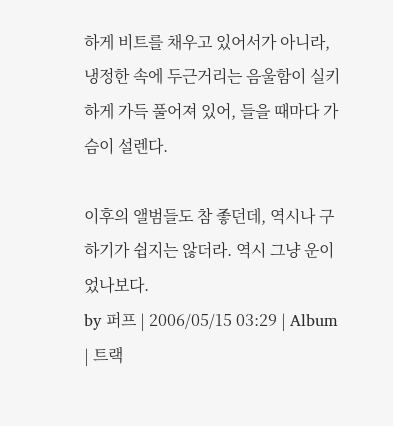하게 비트를 채우고 있어서가 아니라, 냉정한 속에 두근거리는 음울함이 실키하게 가득 풀어져 있어, 들을 때마다 가슴이 설렌다.

이후의 앨범들도 참 좋던데, 역시나 구하기가 쉽지는 않더라. 역시 그냥 운이었나보다.
by 퍼프 | 2006/05/15 03:29 | Album | 트랙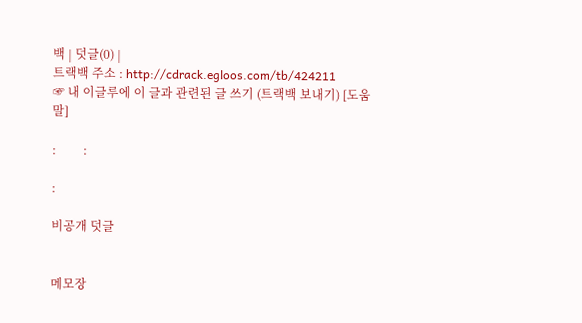백 | 덧글(0) |
트랙백 주소 : http://cdrack.egloos.com/tb/424211
☞ 내 이글루에 이 글과 관련된 글 쓰기 (트랙백 보내기) [도움말]

:         :

:

비공개 덧글


메모장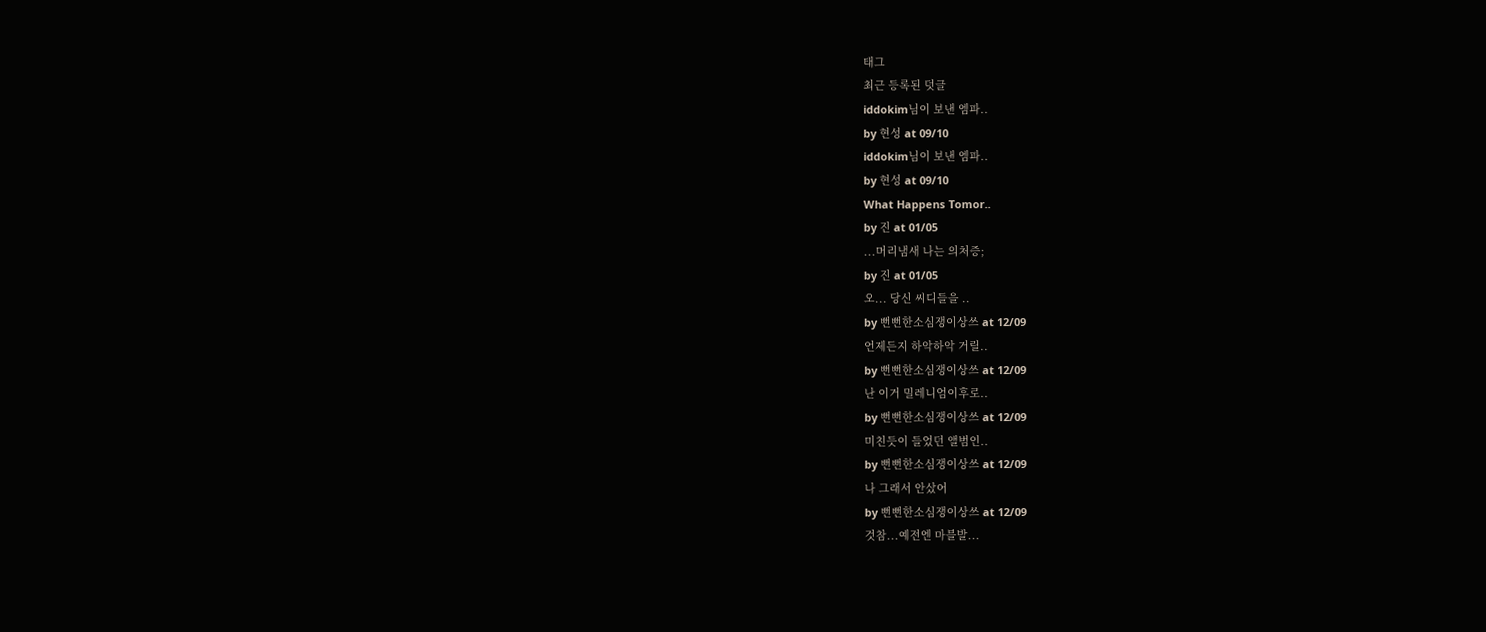태그
최근 등록된 덧글
iddokim님이 보낸 엠파..
by 현성 at 09/10
iddokim님이 보낸 엠파..
by 현성 at 09/10
What Happens Tomor..
by 진 at 01/05
...머리냄새 나는 의처증;
by 진 at 01/05
오... 당신 씨디들을 ..
by 뻔뻔한소심쟁이상쓰 at 12/09
언제든지 하악하악 거릴..
by 뻔뻔한소심쟁이상쓰 at 12/09
난 이거 밀레니엄이후로..
by 뻔뻔한소심쟁이상쓰 at 12/09
미친듯이 들었던 앨범인..
by 뻔뻔한소심쟁이상쓰 at 12/09
나 그래서 안샀어
by 뻔뻔한소심쟁이상쓰 at 12/09
것참...예전엔 마블발...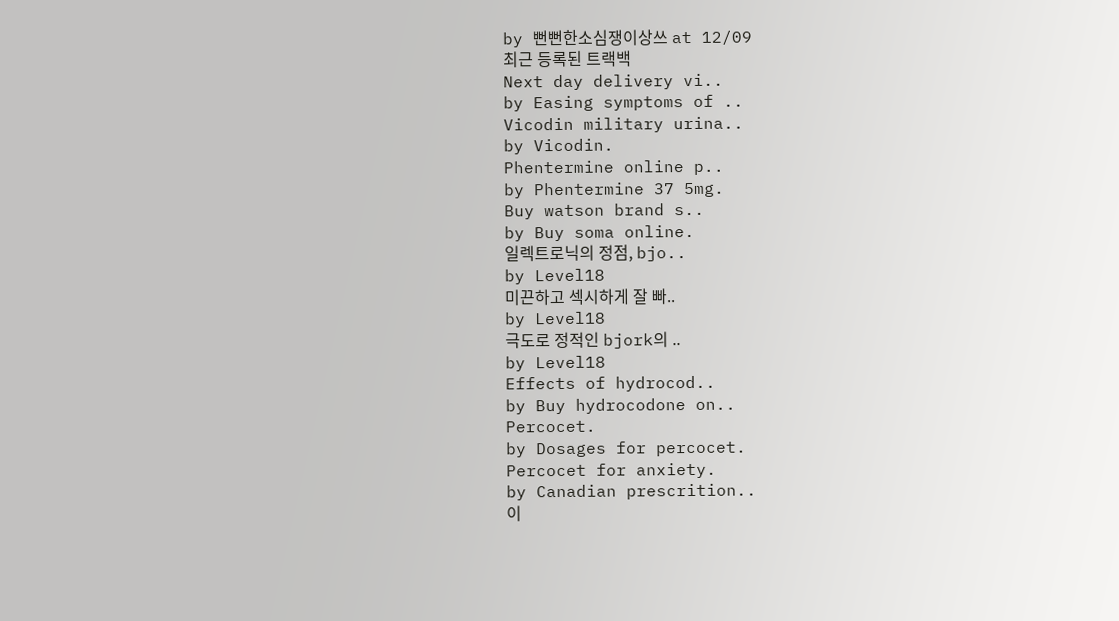by 뻔뻔한소심쟁이상쓰 at 12/09
최근 등록된 트랙백
Next day delivery vi..
by Easing symptoms of ..
Vicodin military urina..
by Vicodin.
Phentermine online p..
by Phentermine 37 5mg.
Buy watson brand s..
by Buy soma online.
일렉트로닉의 정점, bjo..
by Level18
미끈하고 섹시하게 잘 빠..
by Level18
극도로 정적인 bjork의 ..
by Level18
Effects of hydrocod..
by Buy hydrocodone on..
Percocet.
by Dosages for percocet.
Percocet for anxiety.
by Canadian prescrition..
이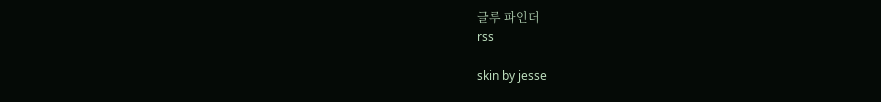글루 파인더
rss

skin by jesse